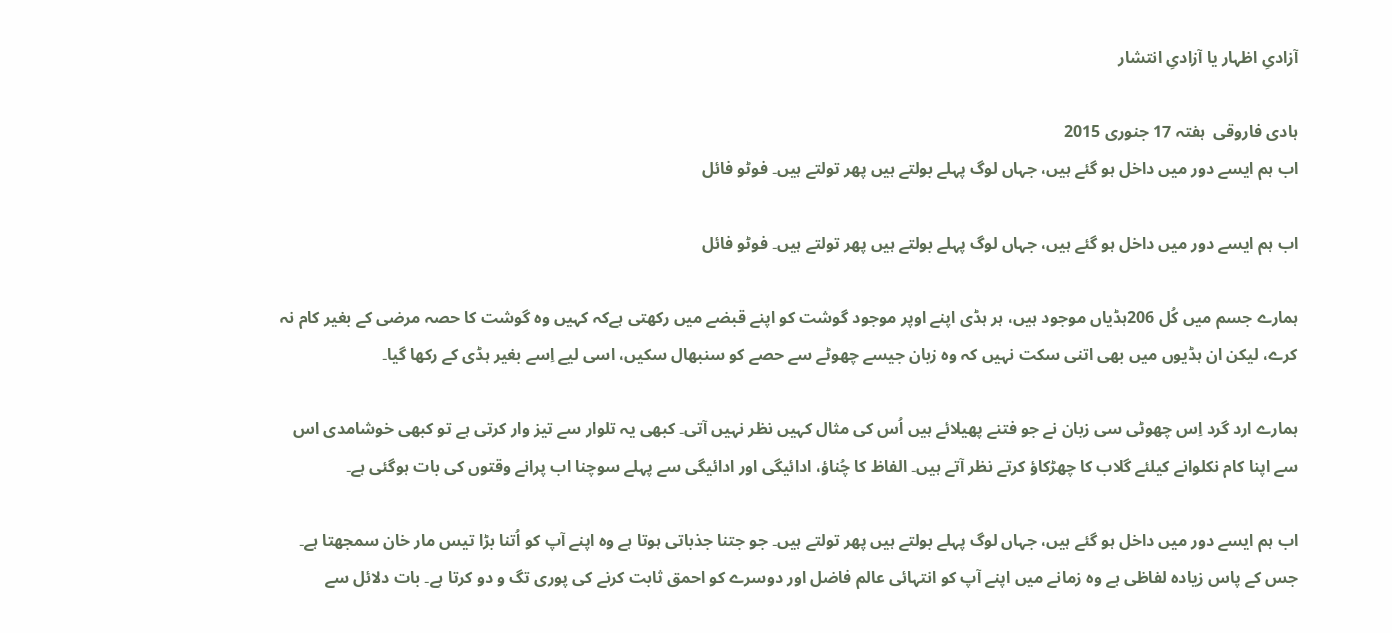آزادیِ اظہار یا آزادیِ انتشار

ہادی فاروقی  ہفتہ 17 جنوری 2015
اب ہم ایسے دور میں داخل ہو گئے ہیں، جہاں لوگ پہلے بولتے ہیں پھر تولتے ہیں۔ فوٹو فائل

اب ہم ایسے دور میں داخل ہو گئے ہیں، جہاں لوگ پہلے بولتے ہیں پھر تولتے ہیں۔ فوٹو فائل

ہمارے جسم میں کُل 206ہڈیاں موجود ہیں، ہر ہڈی اپنے اوپر موجود گوشت کو اپنے قبضے میں رکھتی ہےکہ کہیں وہ گوشت کا حصہ مرضی کے بغیر کام نہ کرے، لیکن ان ہڈیوں میں بھی اتنی سکت نہیں کہ وہ زبان جیسے چھوٹے سے حصے کو سنبھال سکیں، اسی لیے اِسے بغیر ہڈی کے رکھا گیا۔

ہمارے ارد گرد اِس چھوٹی سی زبان نے جو فتنے پھیلائے ہیں اُس کی مثال کہیں نظر نہیں آتی۔ کبھی یہ تلوار سے تیز وار کرتی ہے تو کبھی خوشامدی اس سے اپنا کام نکلوانے کیلئے گلاب کا چھڑکاؤ کرتے نظر آتے ہیں۔ الفاظ کا چُناؤ، ادائیگی اور ادائیگی سے پہلے سوچنا اب پرانے وقتوں کی بات ہوگئی ہے۔

اب ہم ایسے دور میں داخل ہو گئے ہیں، جہاں لوگ پہلے بولتے ہیں پھر تولتے ہیں۔ جو جتنا جذباتی ہوتا ہے وہ اپنے آپ کو اُتنا بڑا تیس مار خان سمجھتا ہے۔ جس کے پاس زیادہ لفاظی ہے وہ زمانے میں اپنے آپ کو انتہائی عالم فاضل اور دوسرے کو احمق ثابت کرنے کی پوری تگ و دو کرتا ہے۔ بات دلائل سے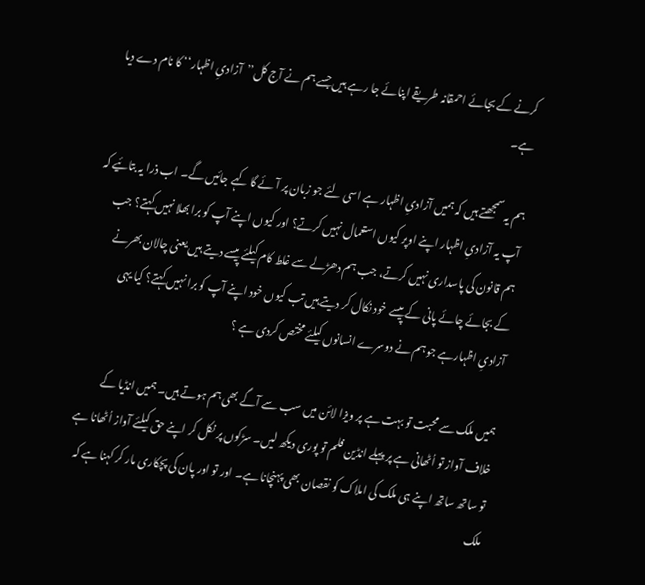کرنے کے بجائے احمقانہ طریقے اپنائے جا رہے ہیں جسے ہم نے آج کل’’آزادیِ اظہار‘‘ کا نام دے دیا ہے۔

ہم یہ سمجھتے ہیں کہ ہمیں آزادیِ اظہار ہے اسی لئے جو زبان پر آئے گا کہے جائیں گے۔ اب ذرا یہ بتائیے کہ آپ یہ آزادیِ اظہار اپنے اوپر کیوں استعمال نہیں کرتے؟ اور کیوں اپنے آپ کو برا بھلا نہیں کہتے؟ جب ہم قانون کی پاسداری نہیں کرتے، جب ہم دھڑلے سے غلط کام کیلئے پیسے دیتے ہیں یعنی چالان بھرنے کے بجائے چائے پانی کے پیسے خود نکال کر دیتے ہیں تب کیوں خود اپنے آپ کو برا نہیں کہتے؟ کیا یہی آزادیِ اظہارہے جو ہم نے دوسرے انسانوں کیلئے مختص کردی ہے ؟

ہمیں ملک سے محبت تو بہت ہے پر ویزا لائن میں سب سے آگے بھی ہم ہوتے ہیں۔ ہمیں انڈیا کے خلاف آواز تو اُٹھانی ہے پر پہلے انڈین فلم تو پوری دیکھ لیں۔ سڑکوں پر نکل کر اپنے حق کیلئے آواز اُٹھانا ہے تو ساتھ ساتھ اپنے ہی ملک کی املاک کو نقصان بھی پہنچانا ہے۔ اور تو اور پان کی پچکاری مار کر کہنا ہے کہ ملک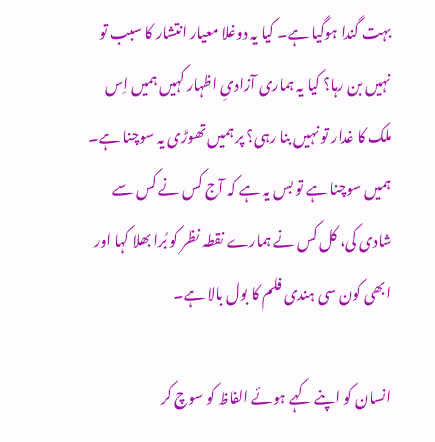بہت گندا ہوگیا ہے۔ کیا یہ دوغلا معیار انتشار کا سبب تو نہیں بن رہا؟ کیا یہ ہماری آزادیِ اظہار کہیں ہمیں اِس ملک کا غدار تو نہیں بنا رہی؟ پر ہمیں تھوڑی یہ سوچنا ہے۔ ہمیں سوچنا ہے تو بس یہ ہے کہ آج کس نے کس سے شادی کی، کل کس نے ہمارے نقطہ نظر کو بُرا بھلا کہا اور ابھی کون سی ہندی فلم کا بول بالا ہے۔

انسان کو اپنے کہے ہوئے الفاظ کو سوچ کر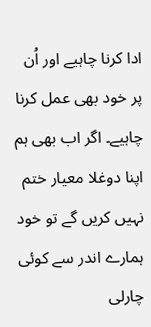ادا کرنا چاہیے اور اُن پر خود بھی عمل کرنا چاہیے۔ اگر اب بھی ہم اپنا دوغلا معیار ختم نہیں کریں گے تو خود ہمارے اندر سے کوئی چارلی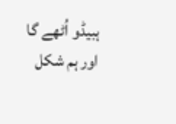ہبیڈو اُٹھے گا اور ہم شکل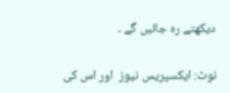دیکھتے رہ جائیں گے ۔

نوٹ: ایکسپریس نیوز  اور اس کی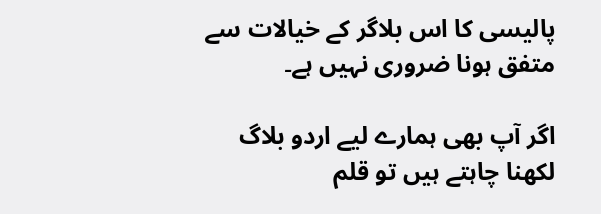پالیسی کا اس بلاگر کے خیالات سے متفق ہونا ضروری نہیں ہے۔

اگر آپ بھی ہمارے لیے اردو بلاگ لکھنا چاہتے ہیں تو قلم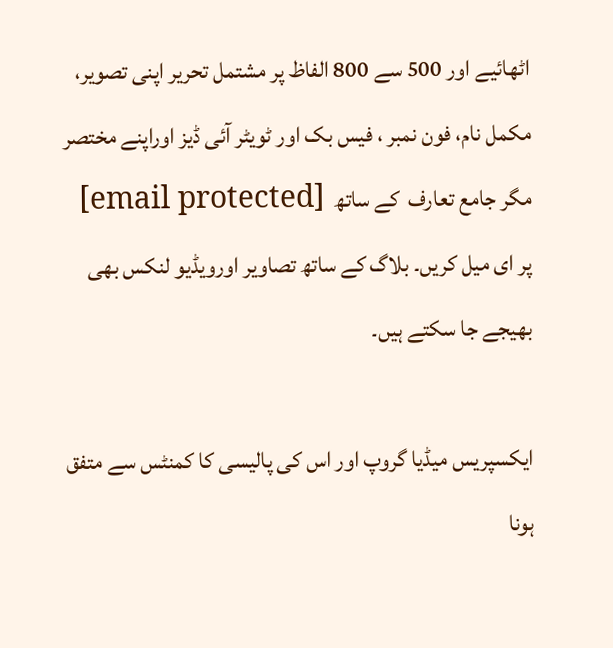اٹھائیے اور 500 سے 800 الفاظ پر مشتمل تحریر اپنی تصویر،   مکمل نام، فون نمبر ، فیس بک اور ٹویٹر آئی ڈیز اوراپنے مختصر مگر جامع تعارف  کے ساتھ  [email protected]  پر ای میل کریں۔ بلاگ کے ساتھ تصاویر اورویڈیو لنکس بھی بھیجے جا سکتے ہیں۔

ایکسپریس میڈیا گروپ اور اس کی پالیسی کا کمنٹس سے متفق ہونا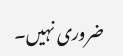ضروری نہیں۔